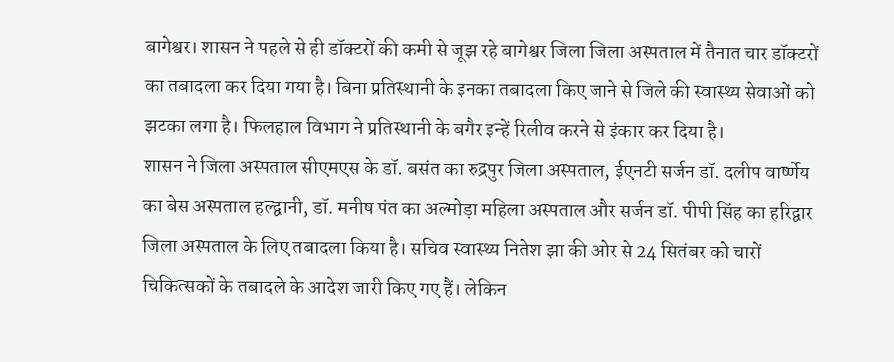बागेश्वर। शासन ने पहले से ही डॉक्टरों की कमी से जूझ रहे बागेश्वर जिला जिला अस्पताल में तैनात चार डॉक्टरों का तबादला कर दिया गया है। बिना प्रतिस्थानी के इनका तबादला किए जाने से जिले की स्वास्थ्य सेवाओं को झटका लगा है। फिलहाल विभाग ने प्रतिस्थानी के बगैर इन्हें रिलीव करने से इंकार कर दिया है।
शासन ने जिला अस्पताल सीएमएस के डॉ. बसंत का रुद्रपुर जिला अस्पताल, ईएनटी सर्जन डॉ. दलीप वार्ष्णेय का बेस अस्पताल हल्द्वानी, डॉ. मनीष पंत का अल्मोड़ा महिला अस्पताल और सर्जन डॉ. पीपी सिंह का हरिद्वार जिला अस्पताल के लिए तबादला किया है। सचिव स्वास्थ्य नितेश झा की ओर से 24 सितंबर को चारों चिकित्सकों के तबादले के आदेश जारी किए गए हैं। लेकिन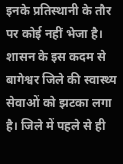इनके प्रतिस्थानी के तौर पर कोई नहीं भेजा है।
शासन के इस कदम से बागेश्वर जिले की स्वास्थ्य सेवाओं को झटका लगा है। जिले में पहले से ही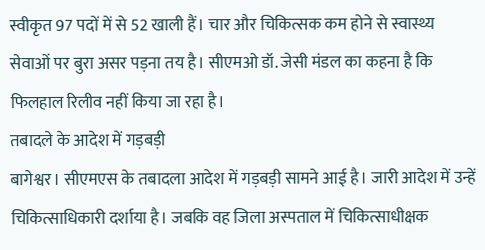स्वीकृत 97 पदों में से 52 खाली हैं। चार और चिकित्सक कम होने से स्वास्थ्य सेवाओं पर बुरा असर पड़ना तय है। सीएमओ डॉ. जेसी मंडल का कहना है कि फिलहाल रिलीव नहीं किया जा रहा है।
तबादले के आदेश में गड़बड़ी
बागेश्वर। सीएमएस के तबादला आदेश में गड़बड़ी सामने आई है। जारी आदेश में उन्हें चिकित्साधिकारी दर्शाया है। जबकि वह जिला अस्पताल में चिकित्साधीक्षक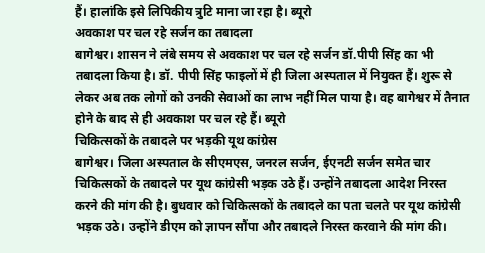हैं। हालांकि इसे लिपिकीय त्रुटि माना जा रहा है। ब्यूरो
अवकाश पर चल रहे सर्जन का तबादला
बागेश्वर। शासन ने लंबे समय से अवकाश पर चल रहे सर्जन डॉ.पीपी सिंह का भी तबादला किया है। डॉ. पीपी सिंह फाइलों में ही जिला अस्पताल में नियुक्त हैं। शुरू से लेकर अब तक लोगों को उनकी सेवाओं का लाभ नहीं मिल पाया है। वह बागेश्वर में तैनात होने के बाद से ही अवकाश पर चल रहे हैं। ब्यूरो
चिकित्सकों के तबादले पर भड़की यूथ कांग्रेस
बागेश्वर। जिला अस्पताल के सीएमएस, जनरल सर्जन, ईएनटी सर्जन समेत चार चिकित्सकों के तबादले पर यूथ कांग्रेसी भड़क उठे हैं। उन्होंने तबादला आदेश निरस्त करने की मांग की है। बुधवार को चिकित्सकों के तबादले का पता चलते पर यूथ कांग्रेसी भड़क उठे। उन्होंने डीएम को ज्ञापन सौंपा और तबादले निरस्त करवाने की मांग की।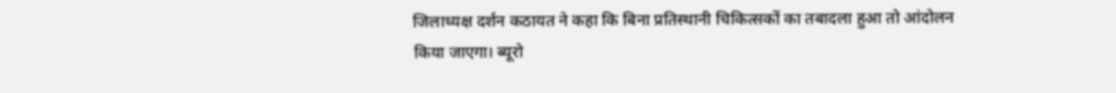जिलाध्यक्ष दर्शन कठायत ने कहा कि बिना प्रतिस्थानी चिकित्सकों का तबादला हुआ तो आंदोलन किया जाएगा। ब्यूरो